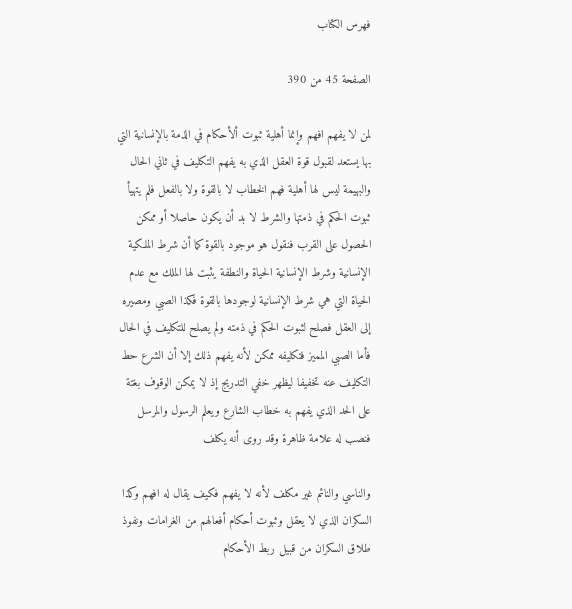فهرس الكتاب

الصفحة 45 من 390

لمن لا يفهم افهم وإنما أهلية ثبوت ألأحكام في الذمة بالإنسانية التي بها يستعد لقبول قوة العقل الذي به يفهم التكليف في ثاني الحال والبهيمة ليس لها أهلية فهم الخطاب لا بالقوة ولا بالفعل فلم يتهيأ ثبوت الحكم في ذمتها والشرط لا بد أن يكون حاصلا أو ممكن الحصول على القرب فنقول هو موجود بالقوة كما أن شرط الملكية الإنسانية وشرط الإنسانية الحياة والنطفة يثبت لها الملك مع عدم الحياة التي هي شرط الإنسانية لوجودها بالقوة فكذا الصبي ومصيره إلى العقل فصلح لثبوت الحكم في ذمته ولم يصلح للتكليف في الحال فأما الصبي المميز فتكليفه ممكن لأنه يفهم ذلك إلا أن الشرع حط التكليف عنه تخفيفا ليظهر خفي التدريج إذ لا يمكن الوقوف بغتة على الحد الذي يفهم به خطاب الشارع ويعلم الرسول والمرسل فنصب له علامة ظاهرة وقد روى أنه يكلف

والناسي والنائم غير مكلف لأنه لا يفهم فكيف يقال له افهم وكذا السكران الذي لا يعقل وثبوت أحكام أفعالهم من الغرامات ونفوذ طلاق السكران من قبيل ربط الأحكام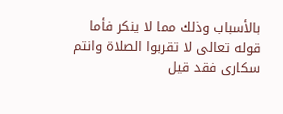بالأسباب وذلك مما لا ينكر فأما قوله تعالى لا تقربوا الصلاة وانتم سكارى فقد قيل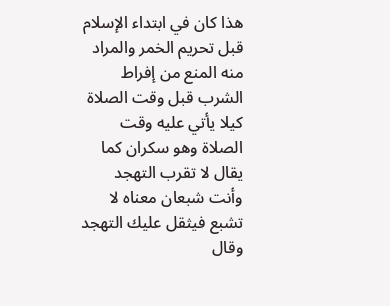هذا كان في ابتداء الإسلام قبل تحريم الخمر والمراد منه المنع من إفراط الشرب قبل وقت الصلاة كيلا يأتي عليه وقت الصلاة وهو سكران كما يقال لا تقرب التهجد وأنت شبعان معناه لا تشبع فيثقل عليك التهجد وقال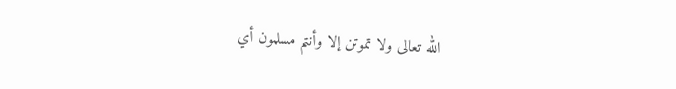الله تعالى ولا تموتن إلا وأنتم مسلمون أي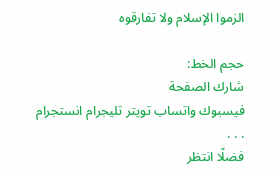الزموا الإسلام ولا تفارقوه

حجم الخط:
شارك الصفحة
فيسبوك واتساب تويتر تليجرام انستجرام
. . .
فضلًا انتظر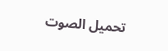تحميل الصوت